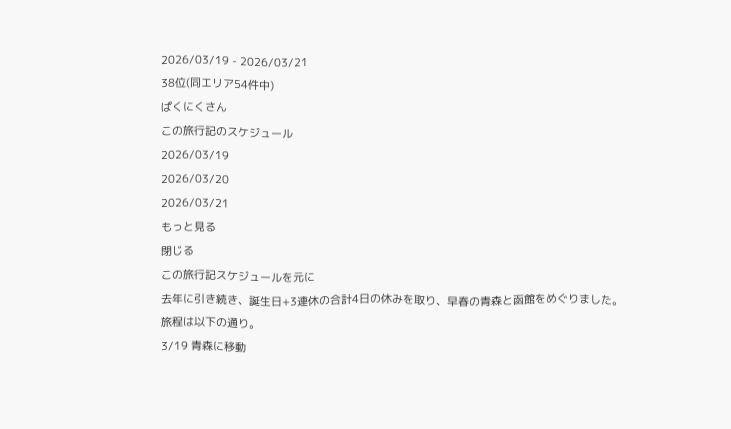2026/03/19 - 2026/03/21
38位(同エリア54件中)
ぱくにくさん
この旅行記のスケジュール
2026/03/19
2026/03/20
2026/03/21
もっと見る
閉じる
この旅行記スケジュールを元に
去年に引き続き、誕生日+3連休の合計4日の休みを取り、早春の青森と函館をめぐりました。
旅程は以下の通り。
3/19 青森に移動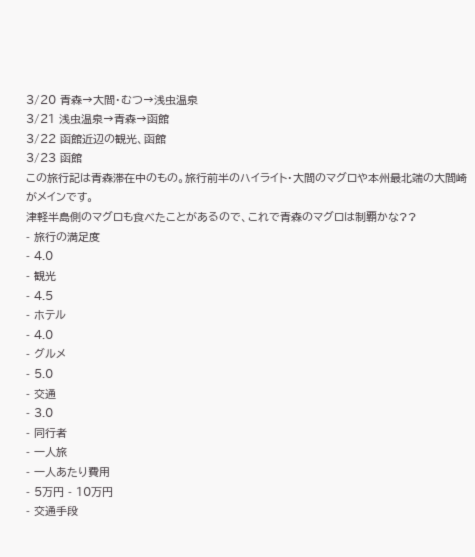3/20 青森→大間・むつ→浅虫温泉
3/21 浅虫温泉→青森→函館
3/22 函館近辺の観光、函館
3/23 函館
この旅行記は青森滞在中のもの。旅行前半のハイライト・大間のマグロや本州最北端の大間崎がメインです。
津軽半島側のマグロも食べたことがあるので、これで青森のマグロは制覇かな??
- 旅行の満足度
- 4.0
- 観光
- 4.5
- ホテル
- 4.0
- グルメ
- 5.0
- 交通
- 3.0
- 同行者
- 一人旅
- 一人あたり費用
- 5万円 - 10万円
- 交通手段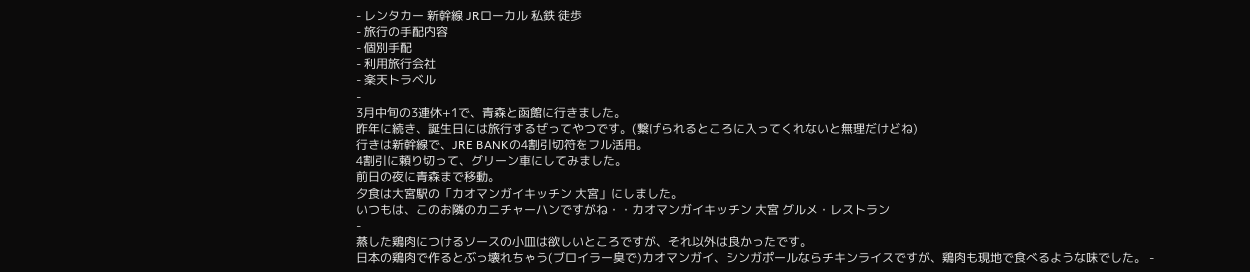- レンタカー 新幹線 JRローカル 私鉄 徒歩
- 旅行の手配内容
- 個別手配
- 利用旅行会社
- 楽天トラベル
-
3月中旬の3連休+1で、青森と函館に行きました。
昨年に続き、誕生日には旅行するぜってやつです。(繋げられるところに入ってくれないと無理だけどね)
行きは新幹線で、JRE BANKの4割引切符をフル活用。
4割引に頼り切って、グリーン車にしてみました。
前日の夜に青森まで移動。
夕食は大宮駅の「カオマンガイキッチン 大宮」にしました。
いつもは、このお隣のカニチャーハンですがね・・カオマンガイキッチン 大宮 グルメ・レストラン
-
蒸した鶏肉につけるソースの小皿は欲しいところですが、それ以外は良かったです。
日本の鶏肉で作るとぶっ壊れちゃう(ブロイラー臭で)カオマンガイ、シンガポールならチキンライスですが、鶏肉も現地で食べるような味でした。 -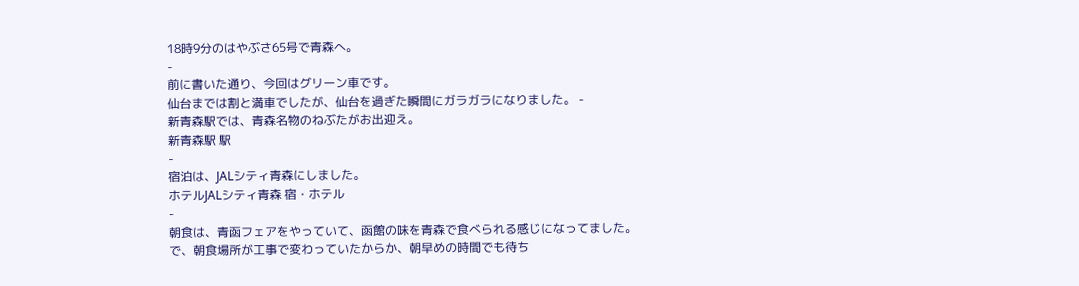18時9分のはやぶさ65号で青森へ。
-
前に書いた通り、今回はグリーン車です。
仙台までは割と満車でしたが、仙台を過ぎた瞬間にガラガラになりました。 -
新青森駅では、青森名物のねぶたがお出迎え。
新青森駅 駅
-
宿泊は、JALシティ青森にしました。
ホテルJALシティ青森 宿・ホテル
-
朝食は、青函フェアをやっていて、函館の味を青森で食べられる感じになってました。
で、朝食場所が工事で変わっていたからか、朝早めの時間でも待ち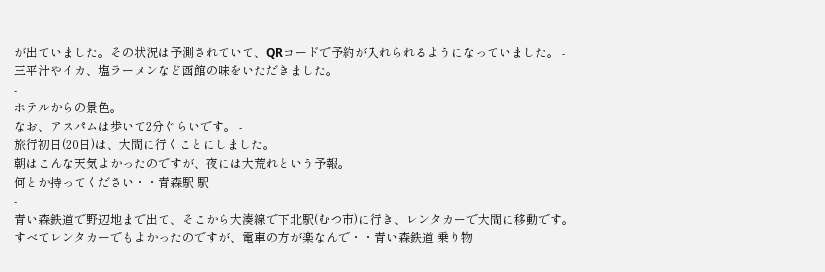が出ていました。その状況は予測されていて、QRコードで予約が入れられるようになっていました。 -
三平汁やイカ、塩ラーメンなど函館の味をいただきました。
-
ホテルからの景色。
なお、アスパムは歩いて2分ぐらいです。 -
旅行初日(20日)は、大間に行くことにしました。
朝はこんな天気よかったのですが、夜には大荒れという予報。
何とか持ってください・・青森駅 駅
-
青い森鉄道で野辺地まで出て、そこから大湊線で下北駅(むつ市)に行き、レンタカーで大間に移動です。
すべてレンタカーでもよかったのですが、電車の方が楽なんで・・青い森鉄道 乗り物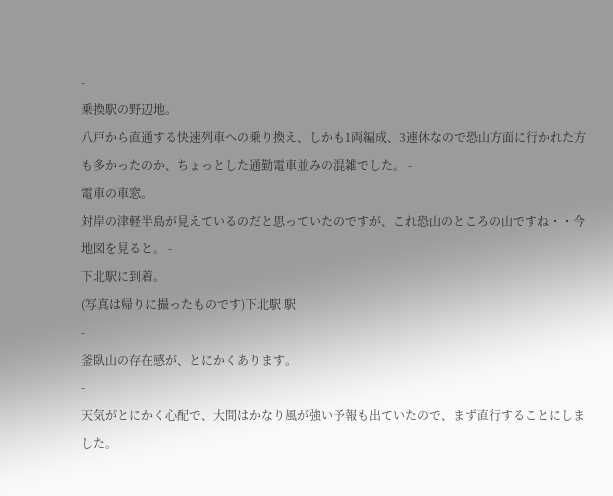-
乗換駅の野辺地。
八戸から直通する快速列車への乗り換え、しかも1両編成、3連休なので恐山方面に行かれた方も多かったのか、ちょっとした通勤電車並みの混雑でした。 -
電車の車窓。
対岸の津軽半島が見えているのだと思っていたのですが、これ恐山のところの山ですね・・今地図を見ると。 -
下北駅に到着。
(写真は帰りに撮ったものです)下北駅 駅
-
釜臥山の存在感が、とにかくあります。
-
天気がとにかく心配で、大間はかなり風が強い予報も出ていたので、まず直行することにしました。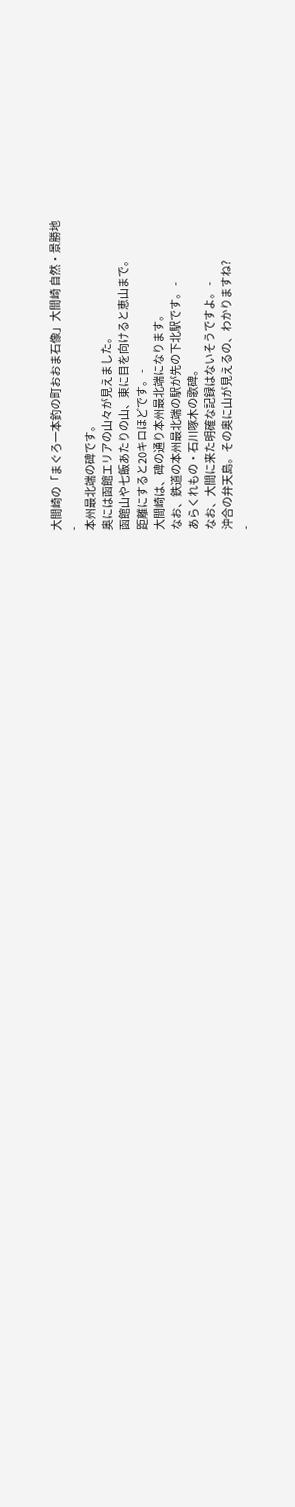大間崎の「まぐろ一本釣の町おおま石像」大間崎 自然・景勝地
-
本州最北端の碑です。
奥には函館エリアの山々が見えました。
函館山や七飯あたりの山、東に目を向けると恵山まで。
距離にすると20キロほどです。 -
大間崎は、碑の通り本州最北端になります。
なお、鉄道の本州最北端の駅が先の下北駅です。 -
あらくれもの・石川啄木の歌碑。
なお、大間に来た明確な記録はないそうですよ。 -
沖合の弁天島。その奥に山が見えるの、わかりますね?
-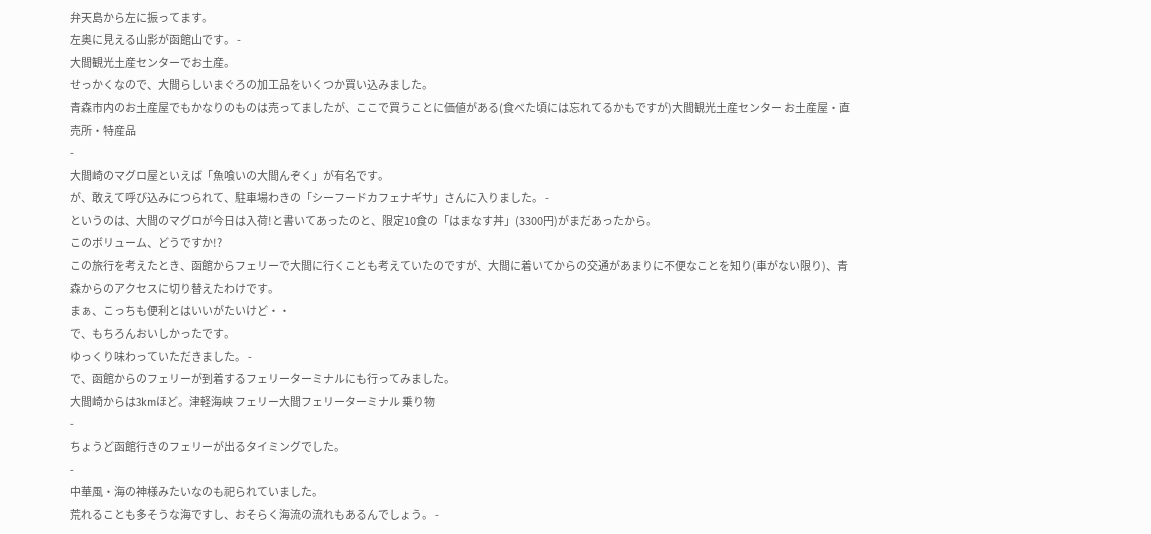弁天島から左に振ってます。
左奥に見える山影が函館山です。 -
大間観光土産センターでお土産。
せっかくなので、大間らしいまぐろの加工品をいくつか買い込みました。
青森市内のお土産屋でもかなりのものは売ってましたが、ここで買うことに価値がある(食べた頃には忘れてるかもですが)大間観光土産センター お土産屋・直売所・特産品
-
大間崎のマグロ屋といえば「魚喰いの大間んぞく」が有名です。
が、敢えて呼び込みにつられて、駐車場わきの「シーフードカフェナギサ」さんに入りました。 -
というのは、大間のマグロが今日は入荷!と書いてあったのと、限定10食の「はまなす丼」(3300円)がまだあったから。
このボリューム、どうですか!?
この旅行を考えたとき、函館からフェリーで大間に行くことも考えていたのですが、大間に着いてからの交通があまりに不便なことを知り(車がない限り)、青森からのアクセスに切り替えたわけです。
まぁ、こっちも便利とはいいがたいけど・・
で、もちろんおいしかったです。
ゆっくり味わっていただきました。 -
で、函館からのフェリーが到着するフェリーターミナルにも行ってみました。
大間崎からは3kmほど。津軽海峡 フェリー大間フェリーターミナル 乗り物
-
ちょうど函館行きのフェリーが出るタイミングでした。
-
中華風・海の神様みたいなのも祀られていました。
荒れることも多そうな海ですし、おそらく海流の流れもあるんでしょう。 -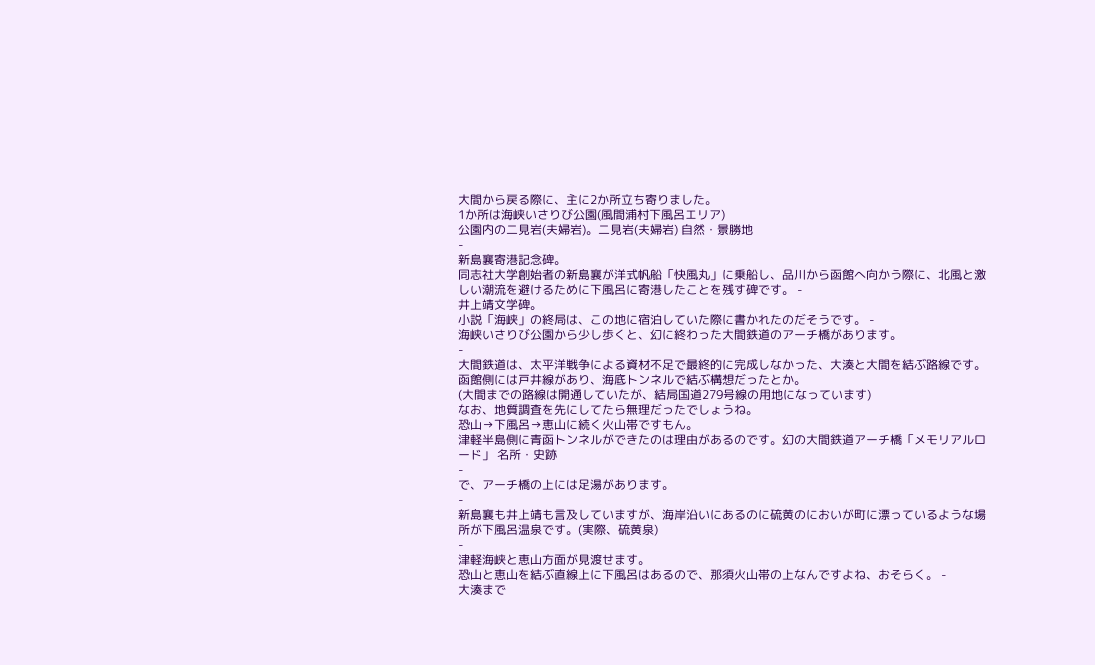大間から戻る際に、主に2か所立ち寄りました。
1か所は海峡いさりび公園(風間浦村下風呂エリア)
公園内の二見岩(夫婦岩)。二見岩(夫婦岩) 自然・景勝地
-
新島襄寄港記念碑。
同志社大学創始者の新島襄が洋式帆船「快風丸」に乗船し、品川から函館へ向かう際に、北風と激しい潮流を避けるために下風呂に寄港したことを残す碑です。 -
井上靖文学碑。
小説「海峡」の終局は、この地に宿泊していた際に書かれたのだそうです。 -
海峡いさりび公園から少し歩くと、幻に終わった大間鉄道のアーチ橋があります。
-
大間鉄道は、太平洋戦争による資材不足で最終的に完成しなかった、大湊と大間を結ぶ路線です。函館側には戸井線があり、海底トンネルで結ぶ構想だったとか。
(大間までの路線は開通していたが、結局国道279号線の用地になっています)
なお、地質調査を先にしてたら無理だったでしょうね。
恐山→下風呂→恵山に続く火山帯ですもん。
津軽半島側に青函トンネルができたのは理由があるのです。幻の大間鉄道アーチ橋「メモリアルロード」 名所・史跡
-
で、アーチ橋の上には足湯があります。
-
新島襄も井上靖も言及していますが、海岸沿いにあるのに硫黄のにおいが町に漂っているような場所が下風呂温泉です。(実際、硫黄泉)
-
津軽海峡と恵山方面が見渡せます。
恐山と恵山を結ぶ直線上に下風呂はあるので、那須火山帯の上なんですよね、おそらく。 -
大湊まで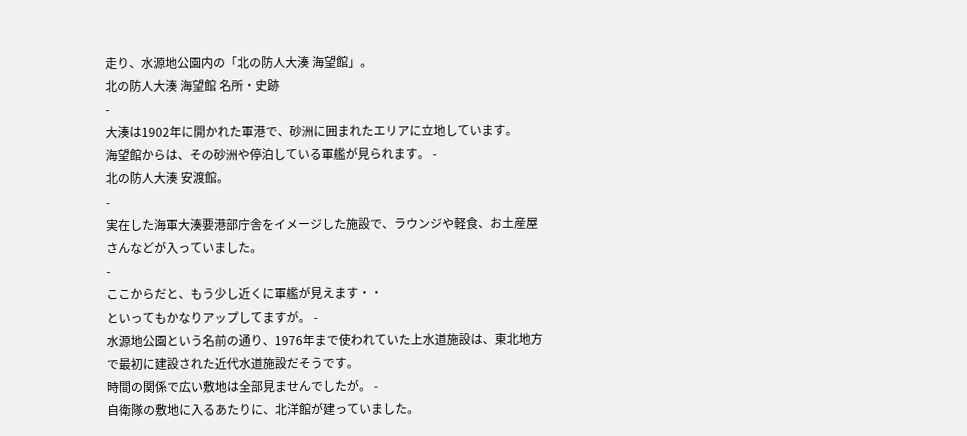走り、水源地公園内の「北の防人大湊 海望館」。
北の防人大湊 海望館 名所・史跡
-
大湊は1902年に開かれた軍港で、砂洲に囲まれたエリアに立地しています。
海望館からは、その砂洲や停泊している軍艦が見られます。 -
北の防人大湊 安渡館。
-
実在した海軍大湊要港部庁舎をイメージした施設で、ラウンジや軽食、お土産屋さんなどが入っていました。
-
ここからだと、もう少し近くに軍艦が見えます・・
といってもかなりアップしてますが。 -
水源地公園という名前の通り、1976年まで使われていた上水道施設は、東北地方で最初に建設された近代水道施設だそうです。
時間の関係で広い敷地は全部見ませんでしたが。 -
自衛隊の敷地に入るあたりに、北洋館が建っていました。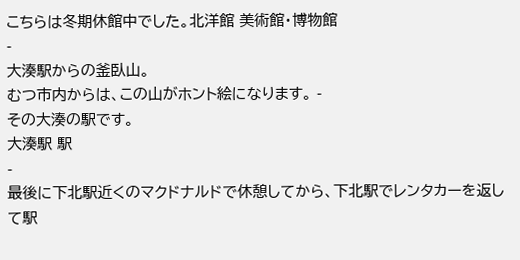こちらは冬期休館中でした。北洋館 美術館・博物館
-
大湊駅からの釜臥山。
むつ市内からは、この山がホント絵になります。 -
その大湊の駅です。
大湊駅 駅
-
最後に下北駅近くのマクドナルドで休憩してから、下北駅でレンタカーを返して駅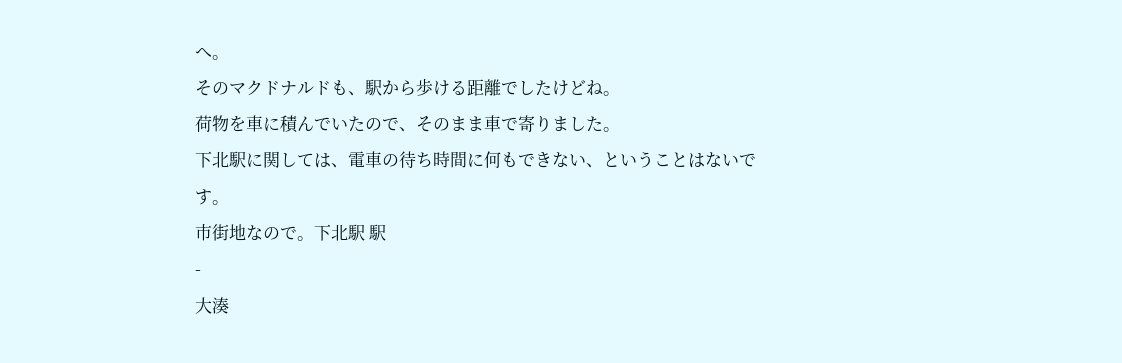へ。
そのマクドナルドも、駅から歩ける距離でしたけどね。
荷物を車に積んでいたので、そのまま車で寄りました。
下北駅に関しては、電車の待ち時間に何もできない、ということはないです。
市街地なので。下北駅 駅
-
大湊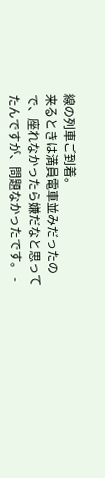線の列車ご到着。
来るときは満員電車並みだったので、座れなかったら嫌だなと思ってたんですが、問題なかったです。 -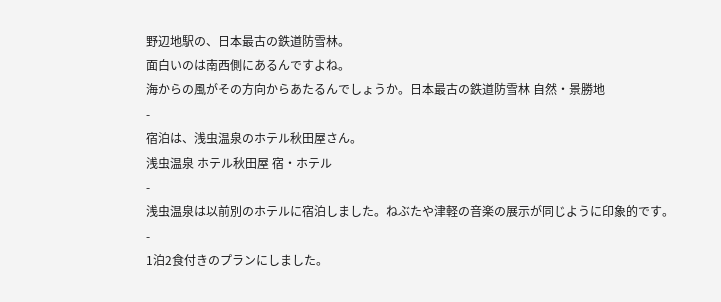野辺地駅の、日本最古の鉄道防雪林。
面白いのは南西側にあるんですよね。
海からの風がその方向からあたるんでしょうか。日本最古の鉄道防雪林 自然・景勝地
-
宿泊は、浅虫温泉のホテル秋田屋さん。
浅虫温泉 ホテル秋田屋 宿・ホテル
-
浅虫温泉は以前別のホテルに宿泊しました。ねぶたや津軽の音楽の展示が同じように印象的です。
-
1泊2食付きのプランにしました。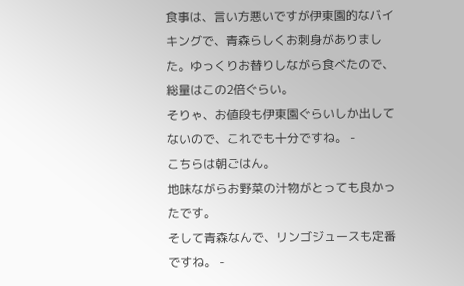食事は、言い方悪いですが伊東園的なバイキングで、青森らしくお刺身がありました。ゆっくりお替りしながら食べたので、総量はこの2倍ぐらい。
そりゃ、お値段も伊東園ぐらいしか出してないので、これでも十分ですね。 -
こちらは朝ごはん。
地味ながらお野菜の汁物がとっても良かったです。
そして青森なんで、リンゴジュースも定番ですね。 -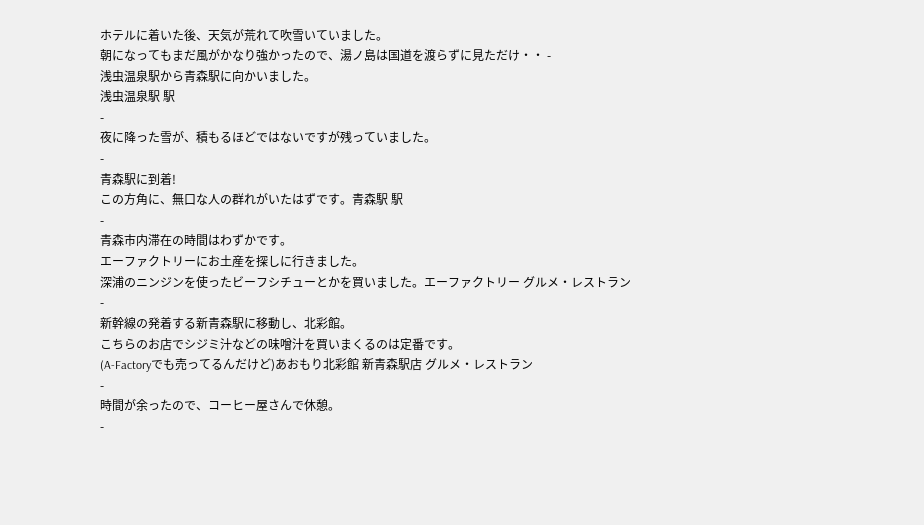ホテルに着いた後、天気が荒れて吹雪いていました。
朝になってもまだ風がかなり強かったので、湯ノ島は国道を渡らずに見ただけ・・ -
浅虫温泉駅から青森駅に向かいました。
浅虫温泉駅 駅
-
夜に降った雪が、積もるほどではないですが残っていました。
-
青森駅に到着!
この方角に、無口な人の群れがいたはずです。青森駅 駅
-
青森市内滞在の時間はわずかです。
エーファクトリーにお土産を探しに行きました。
深浦のニンジンを使ったビーフシチューとかを買いました。エーファクトリー グルメ・レストラン
-
新幹線の発着する新青森駅に移動し、北彩館。
こちらのお店でシジミ汁などの味噌汁を買いまくるのは定番です。
(A-Factoryでも売ってるんだけど)あおもり北彩館 新青森駅店 グルメ・レストラン
-
時間が余ったので、コーヒー屋さんで休憩。
-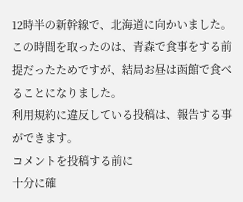12時半の新幹線で、北海道に向かいました。
この時間を取ったのは、青森で食事をする前提だったためですが、結局お昼は函館で食べることになりました。
利用規約に違反している投稿は、報告する事ができます。
コメントを投稿する前に
十分に確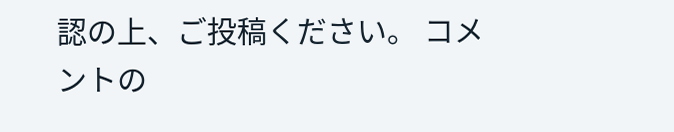認の上、ご投稿ください。 コメントの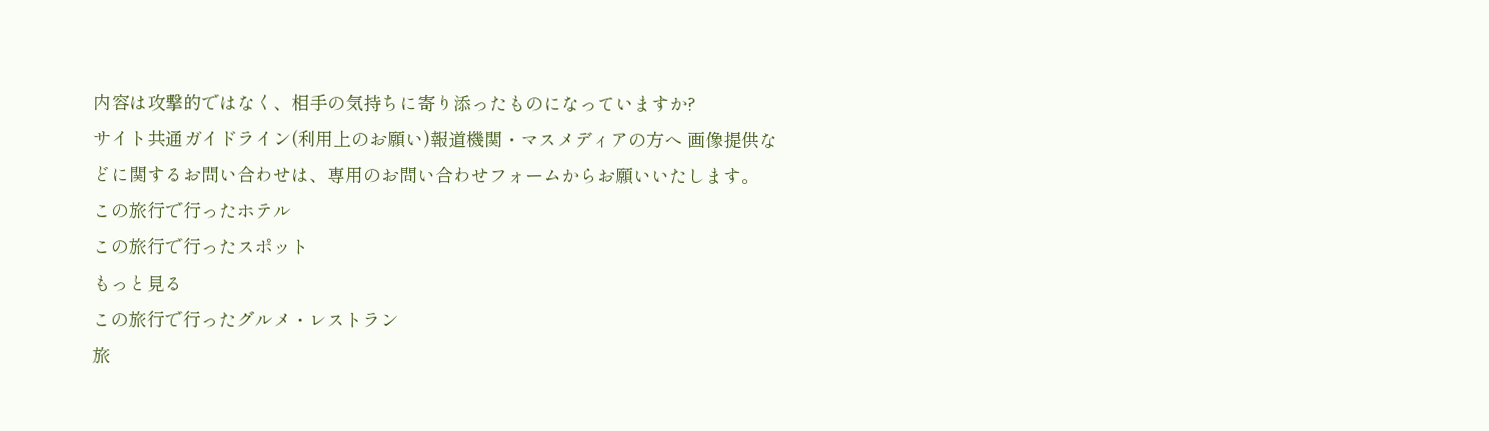内容は攻撃的ではなく、相手の気持ちに寄り添ったものになっていますか?
サイト共通ガイドライン(利用上のお願い)報道機関・マスメディアの方へ 画像提供などに関するお問い合わせは、専用のお問い合わせフォームからお願いいたします。
この旅行で行ったホテル
この旅行で行ったスポット
もっと見る
この旅行で行ったグルメ・レストラン
旅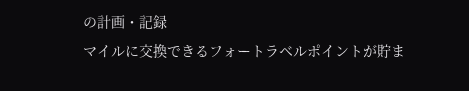の計画・記録
マイルに交換できるフォートラベルポイントが貯ま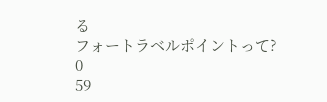る
フォートラベルポイントって?
0
59